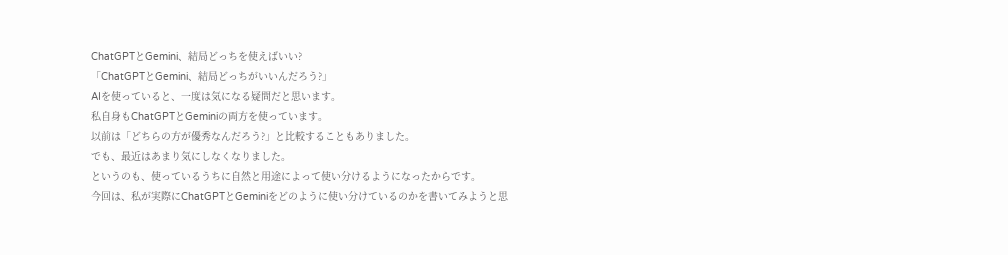ChatGPTとGemini、結局どっちを使えばいい?
「ChatGPTとGemini、結局どっちがいいんだろう?」
AIを使っていると、一度は気になる疑問だと思います。
私自身もChatGPTとGeminiの両方を使っています。
以前は「どちらの方が優秀なんだろう?」と比較することもありました。
でも、最近はあまり気にしなくなりました。
というのも、使っているうちに自然と用途によって使い分けるようになったからです。
今回は、私が実際にChatGPTとGeminiをどのように使い分けているのかを書いてみようと思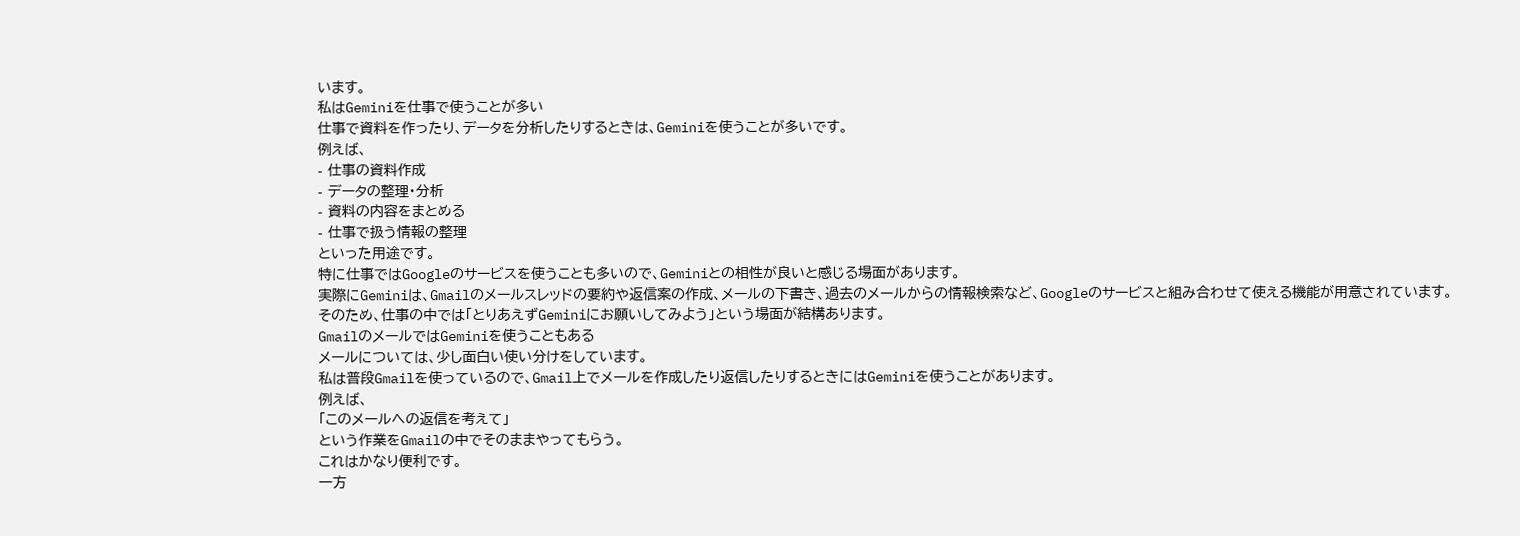います。
私はGeminiを仕事で使うことが多い
仕事で資料を作ったり、データを分析したりするときは、Geminiを使うことが多いです。
例えば、
- 仕事の資料作成
- データの整理・分析
- 資料の内容をまとめる
- 仕事で扱う情報の整理
といった用途です。
特に仕事ではGoogleのサービスを使うことも多いので、Geminiとの相性が良いと感じる場面があります。
実際にGeminiは、Gmailのメールスレッドの要約や返信案の作成、メールの下書き、過去のメールからの情報検索など、Googleのサービスと組み合わせて使える機能が用意されています。
そのため、仕事の中では「とりあえずGeminiにお願いしてみよう」という場面が結構あります。
GmailのメールではGeminiを使うこともある
メールについては、少し面白い使い分けをしています。
私は普段Gmailを使っているので、Gmail上でメールを作成したり返信したりするときにはGeminiを使うことがあります。
例えば、
「このメールへの返信を考えて」
という作業をGmailの中でそのままやってもらう。
これはかなり便利です。
一方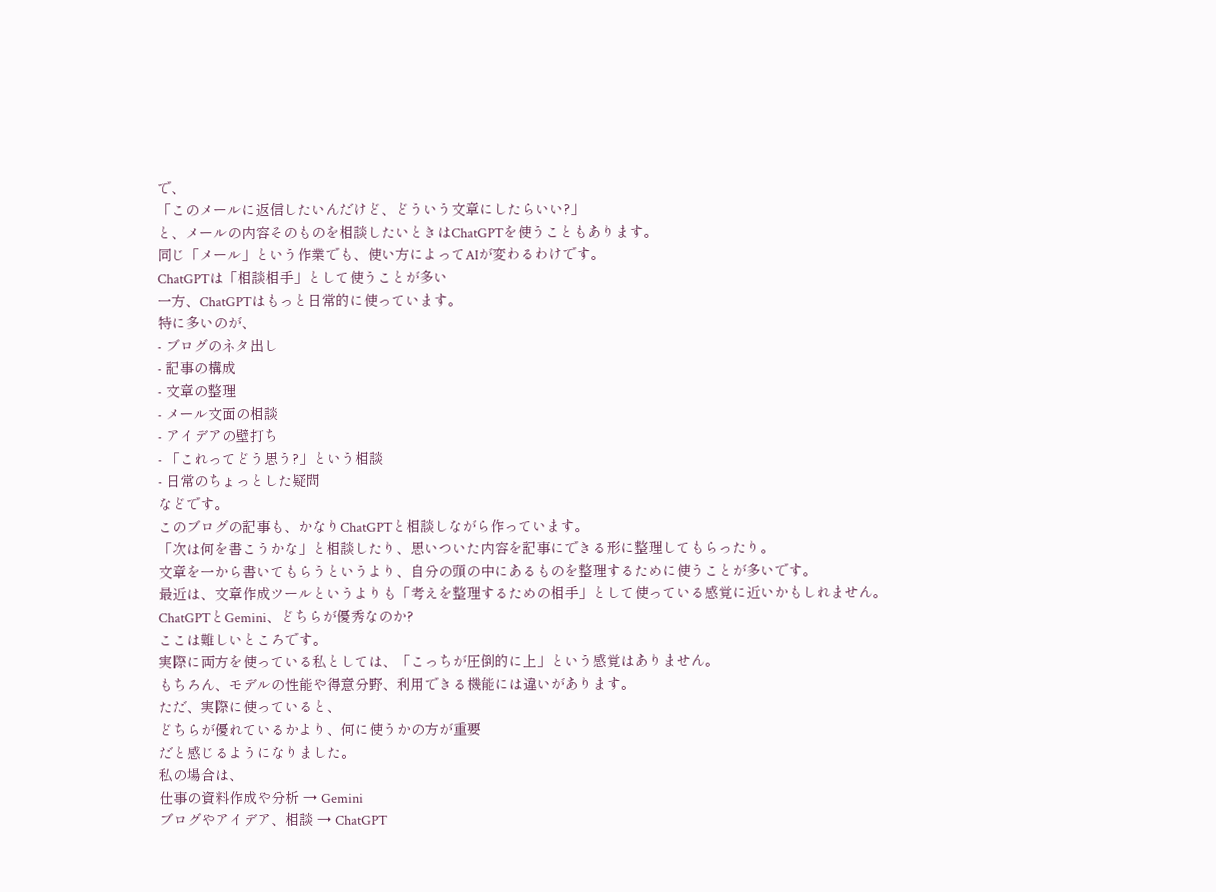で、
「このメールに返信したいんだけど、どういう文章にしたらいい?」
と、メールの内容そのものを相談したいときはChatGPTを使うこともあります。
同じ「メール」という作業でも、使い方によってAIが変わるわけです。
ChatGPTは「相談相手」として使うことが多い
一方、ChatGPTはもっと日常的に使っています。
特に多いのが、
- ブログのネタ出し
- 記事の構成
- 文章の整理
- メール文面の相談
- アイデアの壁打ち
- 「これってどう思う?」という相談
- 日常のちょっとした疑問
などです。
このブログの記事も、かなりChatGPTと相談しながら作っています。
「次は何を書こうかな」と相談したり、思いついた内容を記事にできる形に整理してもらったり。
文章を一から書いてもらうというより、自分の頭の中にあるものを整理するために使うことが多いです。
最近は、文章作成ツールというよりも「考えを整理するための相手」として使っている感覚に近いかもしれません。
ChatGPTとGemini、どちらが優秀なのか?
ここは難しいところです。
実際に両方を使っている私としては、「こっちが圧倒的に上」という感覚はありません。
もちろん、モデルの性能や得意分野、利用できる機能には違いがあります。
ただ、実際に使っていると、
どちらが優れているかより、何に使うかの方が重要
だと感じるようになりました。
私の場合は、
仕事の資料作成や分析 → Gemini
ブログやアイデア、相談 → ChatGPT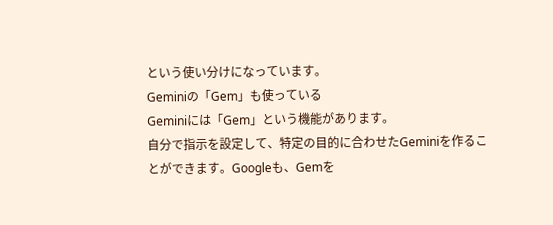という使い分けになっています。
Geminiの「Gem」も使っている
Geminiには「Gem」という機能があります。
自分で指示を設定して、特定の目的に合わせたGeminiを作ることができます。Googleも、Gemを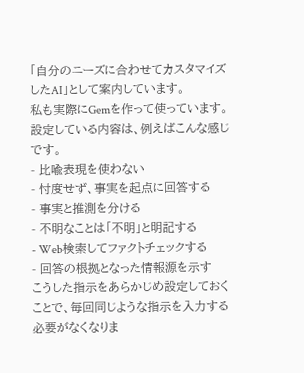「自分のニーズに合わせてカスタマイズしたAI」として案内しています。
私も実際にGemを作って使っています。
設定している内容は、例えばこんな感じです。
- 比喩表現を使わない
- 忖度せず、事実を起点に回答する
- 事実と推測を分ける
- 不明なことは「不明」と明記する
- Web検索してファクトチェックする
- 回答の根拠となった情報源を示す
こうした指示をあらかじめ設定しておくことで、毎回同じような指示を入力する必要がなくなりま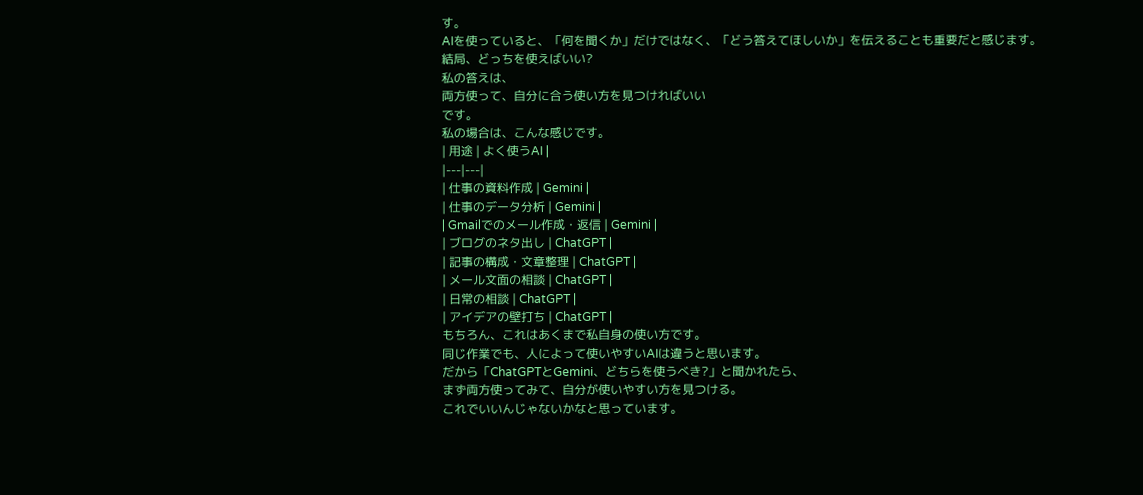す。
AIを使っていると、「何を聞くか」だけではなく、「どう答えてほしいか」を伝えることも重要だと感じます。
結局、どっちを使えばいい?
私の答えは、
両方使って、自分に合う使い方を見つければいい
です。
私の場合は、こんな感じです。
| 用途 | よく使うAI |
|---|---|
| 仕事の資料作成 | Gemini |
| 仕事のデータ分析 | Gemini |
| Gmailでのメール作成・返信 | Gemini |
| ブログのネタ出し | ChatGPT |
| 記事の構成・文章整理 | ChatGPT |
| メール文面の相談 | ChatGPT |
| 日常の相談 | ChatGPT |
| アイデアの壁打ち | ChatGPT |
もちろん、これはあくまで私自身の使い方です。
同じ作業でも、人によって使いやすいAIは違うと思います。
だから「ChatGPTとGemini、どちらを使うべき?」と聞かれたら、
まず両方使ってみて、自分が使いやすい方を見つける。
これでいいんじゃないかなと思っています。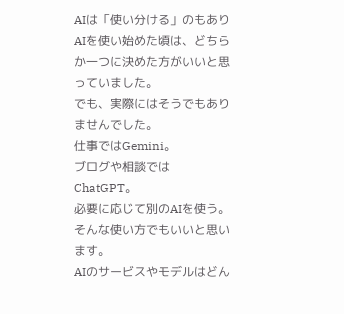AIは「使い分ける」のもあり
AIを使い始めた頃は、どちらか一つに決めた方がいいと思っていました。
でも、実際にはそうでもありませんでした。
仕事ではGemini。
ブログや相談ではChatGPT。
必要に応じて別のAIを使う。
そんな使い方でもいいと思います。
AIのサービスやモデルはどん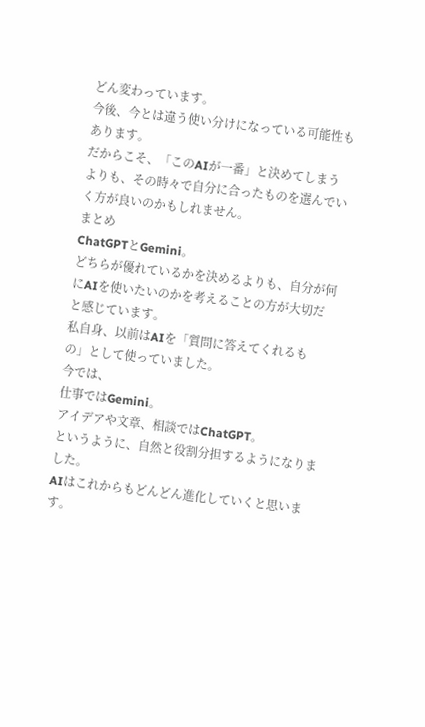どん変わっています。
今後、今とは違う使い分けになっている可能性もあります。
だからこそ、「このAIが一番」と決めてしまうよりも、その時々で自分に合ったものを選んでいく方が良いのかもしれません。
まとめ
ChatGPTとGemini。
どちらが優れているかを決めるよりも、自分が何にAIを使いたいのかを考えることの方が大切だと感じています。
私自身、以前はAIを「質問に答えてくれるもの」として使っていました。
今では、
仕事ではGemini。
アイデアや文章、相談ではChatGPT。
というように、自然と役割分担するようになりました。
AIはこれからもどんどん進化していくと思います。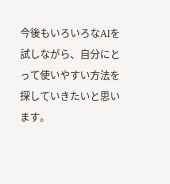今後もいろいろなAIを試しながら、自分にとって使いやすい方法を探していきたいと思います。